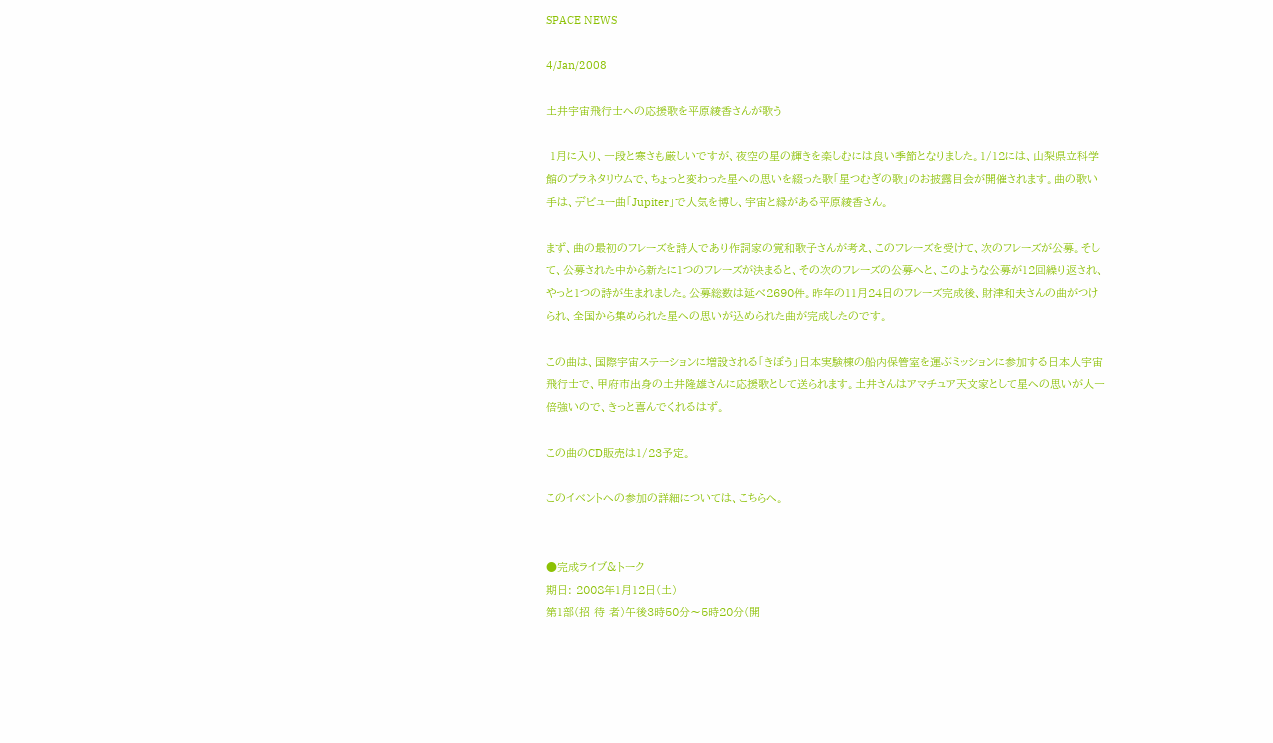SPACE NEWS

4/Jan/2008

土井宇宙飛行士への応援歌を平原綾香さんが歌う

 1月に入り、一段と寒さも厳しいですが、夜空の星の輝きを楽しむには良い季節となりました。1/12には、山梨県立科学館のプラネタリウムで、ちょっと変わった星への思いを綴った歌「星つむぎの歌」のお披露目会が開催されます。曲の歌い手は、デビュー曲「Jupiter」で人気を博し、宇宙と縁がある平原綾香さん。

まず、曲の最初のフレーズを詩人であり作詞家の覚和歌子さんが考え、このフレーズを受けて、次のフレーズが公募。そして、公募された中から新たに1つのフレーズが決まると、その次のフレーズの公募へと、このような公募が12回繰り返され、やっと1つの詩が生まれました。公募総数は延べ2690件。昨年の11月24日のフレーズ完成後、財津和夫さんの曲がつけられ、全国から集められた星への思いが込められた曲が完成したのです。

この曲は、国際宇宙ステーションに増設される「きぼう」日本実験棟の船内保管室を運ぶミッションに参加する日本人宇宙飛行士で、甲府市出身の土井隆雄さんに応援歌として送られます。土井さんはアマチュア天文家として星への思いが人一倍強いので、きっと喜んでくれるはず。

この曲のCD販売は1/23予定。

このイベントへの参加の詳細については、こちらへ。


●完成ライブ&トーク
期日: 2008年1月12日(土)
第1部(招 待 者)午後3時50分〜5時20分(開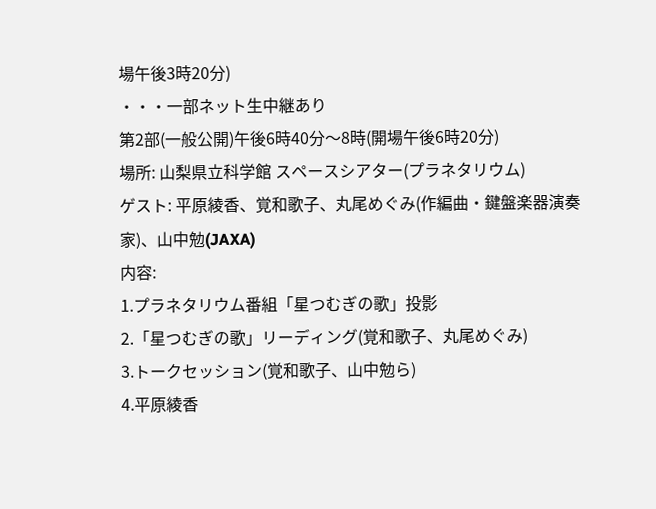場午後3時20分)
・・・一部ネット生中継あり
第2部(一般公開)午後6時40分〜8時(開場午後6時20分)
場所: 山梨県立科学館 スペースシアター(プラネタリウム)
ゲスト: 平原綾香、覚和歌子、丸尾めぐみ(作編曲・鍵盤楽器演奏家)、山中勉(JAXA)
内容:
1.プラネタリウム番組「星つむぎの歌」投影
2.「星つむぎの歌」リーディング(覚和歌子、丸尾めぐみ)
3.トークセッション(覚和歌子、山中勉ら)
4.平原綾香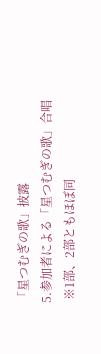「星つむぎの歌」披露
5.参加者による「星つむぎの歌」合唱
 ※1部、2部ともほぼ同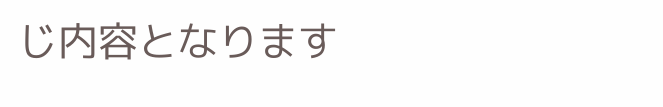じ内容となります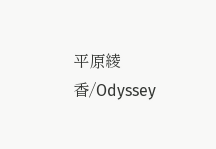平原綾香/Odyssey